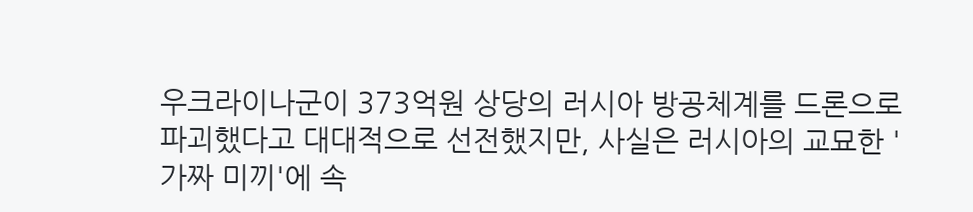우크라이나군이 373억원 상당의 러시아 방공체계를 드론으로 파괴했다고 대대적으로 선전했지만, 사실은 러시아의 교묘한 '가짜 미끼'에 속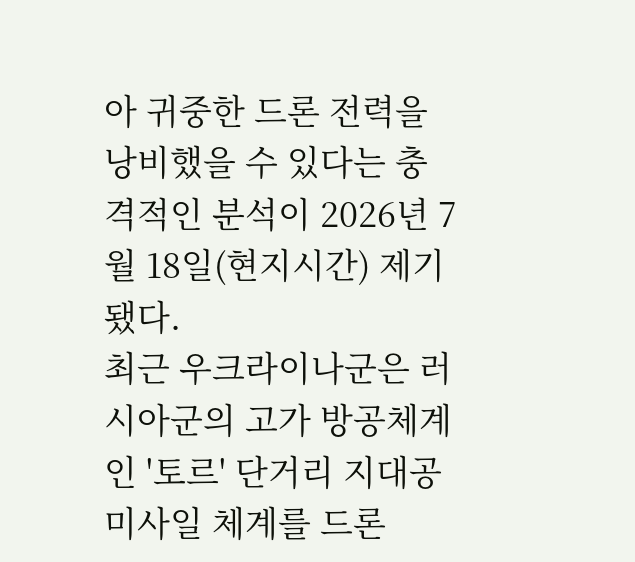아 귀중한 드론 전력을 낭비했을 수 있다는 충격적인 분석이 2026년 7월 18일(현지시간) 제기됐다.
최근 우크라이나군은 러시아군의 고가 방공체계인 '토르' 단거리 지대공미사일 체계를 드론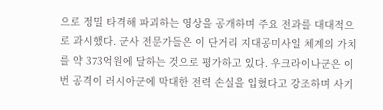으로 정밀 타격해 파괴하는 영상을 공개하며 주요 전과를 대대적으로 과시했다. 군사 전문가들은 이 단거리 지대공미사일 체계의 가치를 약 373억원에 달하는 것으로 평가하고 있다. 우크라이나군은 이번 공격이 러시아군에 막대한 전력 손실을 입혔다고 강조하며 사기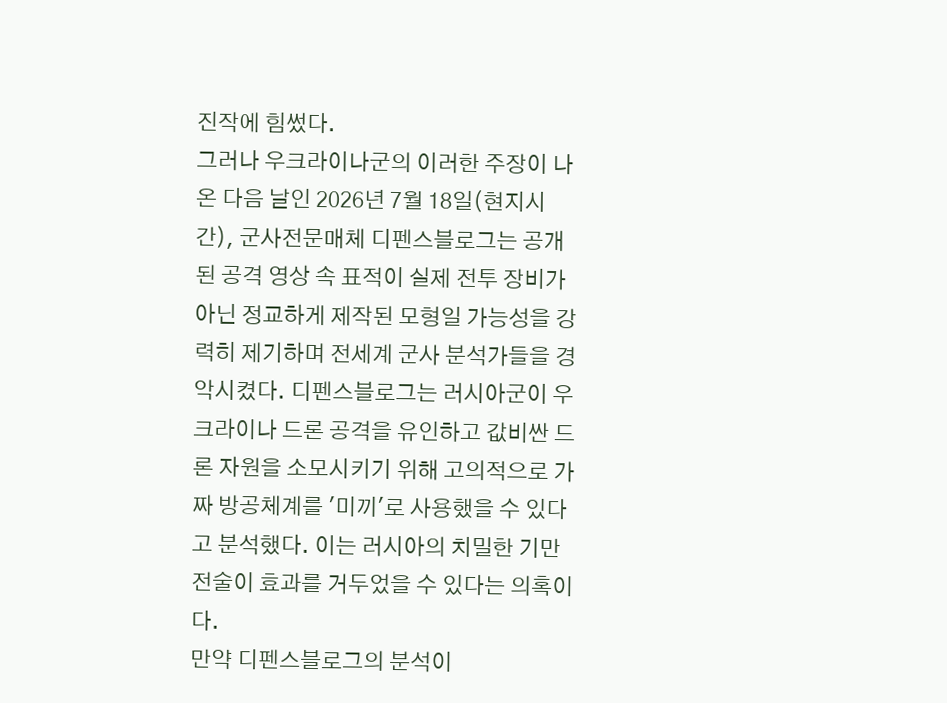진작에 힘썼다.
그러나 우크라이나군의 이러한 주장이 나온 다음 날인 2026년 7월 18일(현지시간), 군사전문매체 디펜스블로그는 공개된 공격 영상 속 표적이 실제 전투 장비가 아닌 정교하게 제작된 모형일 가능성을 강력히 제기하며 전세계 군사 분석가들을 경악시켰다. 디펜스블로그는 러시아군이 우크라이나 드론 공격을 유인하고 값비싼 드론 자원을 소모시키기 위해 고의적으로 가짜 방공체계를 '미끼'로 사용했을 수 있다고 분석했다. 이는 러시아의 치밀한 기만 전술이 효과를 거두었을 수 있다는 의혹이다.
만약 디펜스블로그의 분석이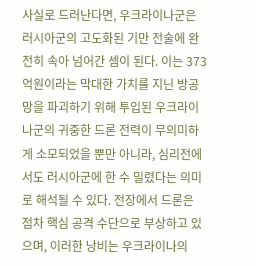사실로 드러난다면, 우크라이나군은 러시아군의 고도화된 기만 전술에 완전히 속아 넘어간 셈이 된다. 이는 373억원이라는 막대한 가치를 지닌 방공망을 파괴하기 위해 투입된 우크라이나군의 귀중한 드론 전력이 무의미하게 소모되었을 뿐만 아니라, 심리전에서도 러시아군에 한 수 밀렸다는 의미로 해석될 수 있다. 전장에서 드론은 점차 핵심 공격 수단으로 부상하고 있으며, 이러한 낭비는 우크라이나의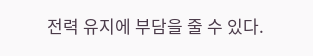전력 유지에 부담을 줄 수 있다.